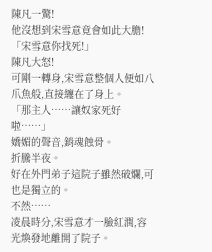陳凡一驚!
他沒想到宋雪意竟會如此大膽!
「宋雪意你找死!」
陳凡大怒!
可剛一轉身,宋雪意整個人便如八爪魚般,直接纏在了身上。
「那主人……讓奴家死好啦……」
嬌媚的聲音,銷魂蝕骨。
折騰半夜。
好在外門弟子這院子雖然破爛,可也是獨立的。
不然……
凌晨時分,宋雪意才一臉紅潤,容光煥發地離開了院子。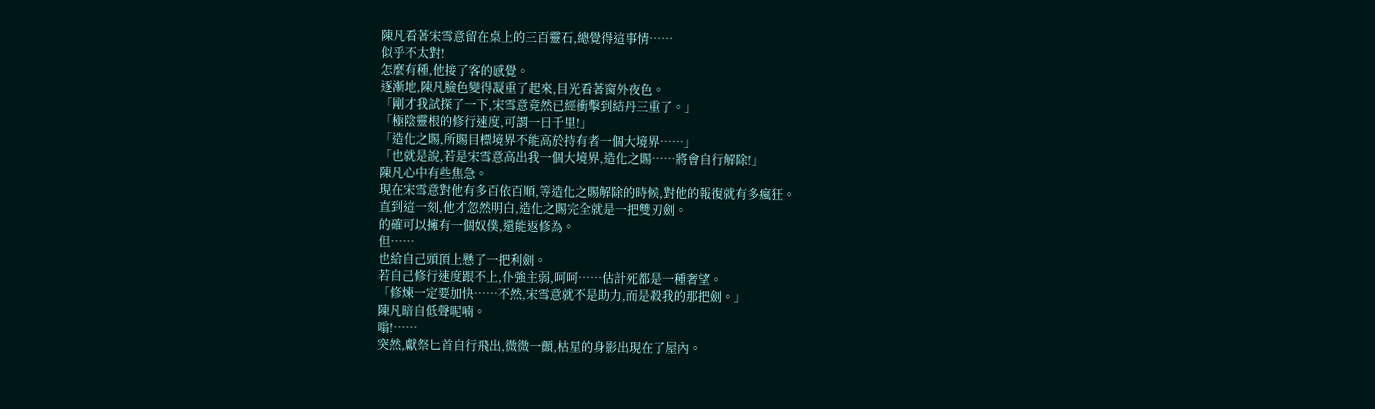陳凡看著宋雪意留在桌上的三百靈石,總覺得這事情……
似乎不太對!
怎麼有種,他接了客的感覺。
逐漸地,陳凡臉色變得凝重了起來,目光看著窗外夜色。
「剛才我試探了一下,宋雪意竟然已經衝擊到結丹三重了。」
「極陰靈根的修行速度,可謂一日千里!」
「造化之賜,所賜目標境界不能高於持有者一個大境界……」
「也就是說,若是宋雪意高出我一個大境界,造化之賜……將會自行解除!」
陳凡心中有些焦急。
現在宋雪意對他有多百依百順,等造化之賜解除的時候,對他的報復就有多瘋狂。
直到這一刻,他才忽然明白,造化之賜完全就是一把雙刃劍。
的確可以擁有一個奴僕,還能返修為。
但……
也給自己頭頂上懸了一把利劍。
若自己修行速度跟不上,仆強主弱,呵呵……估計死都是一種奢望。
「修煉一定要加快……不然,宋雪意就不是助力,而是殺我的那把劍。」
陳凡暗自低聲呢喃。
嗡!……
突然,獻祭匕首自行飛出,微微一顫,枯星的身影出現在了屋內。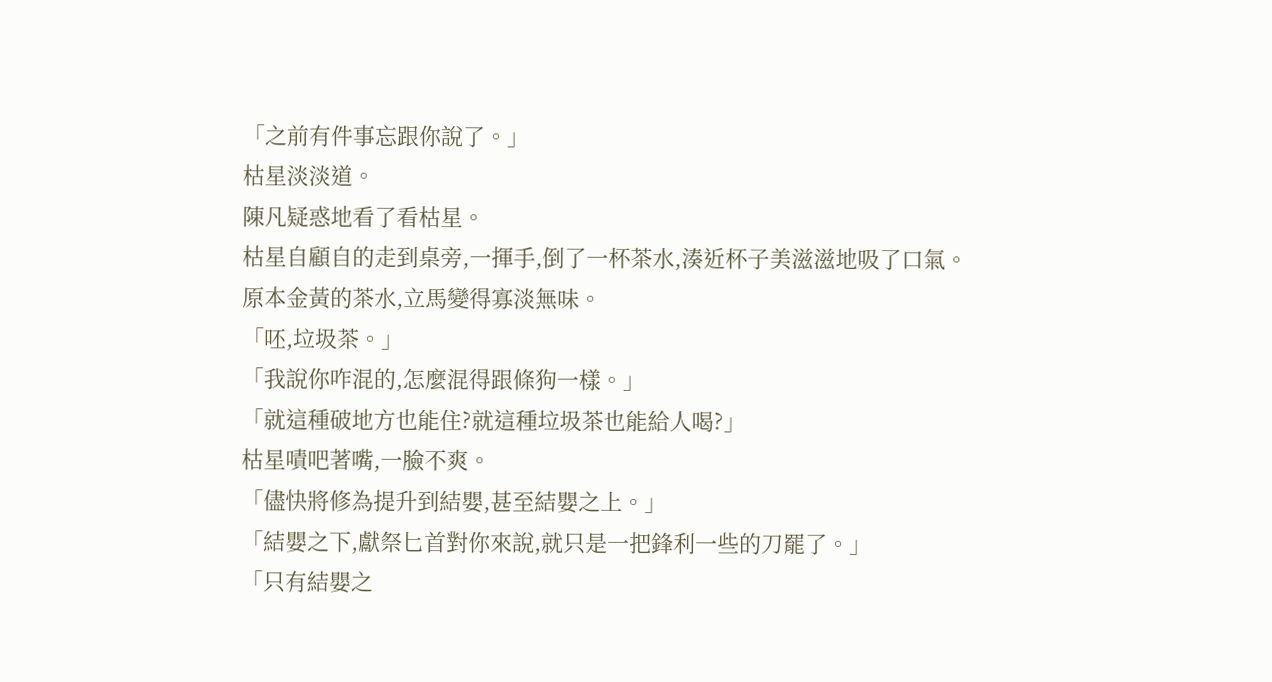「之前有件事忘跟你說了。」
枯星淡淡道。
陳凡疑惑地看了看枯星。
枯星自顧自的走到桌旁,一揮手,倒了一杯茶水,湊近杯子美滋滋地吸了口氣。
原本金黃的茶水,立馬變得寡淡無味。
「呸,垃圾茶。」
「我說你咋混的,怎麼混得跟條狗一樣。」
「就這種破地方也能住?就這種垃圾茶也能給人喝?」
枯星嘖吧著嘴,一臉不爽。
「儘快將修為提升到結嬰,甚至結嬰之上。」
「結嬰之下,獻祭匕首對你來說,就只是一把鋒利一些的刀罷了。」
「只有結嬰之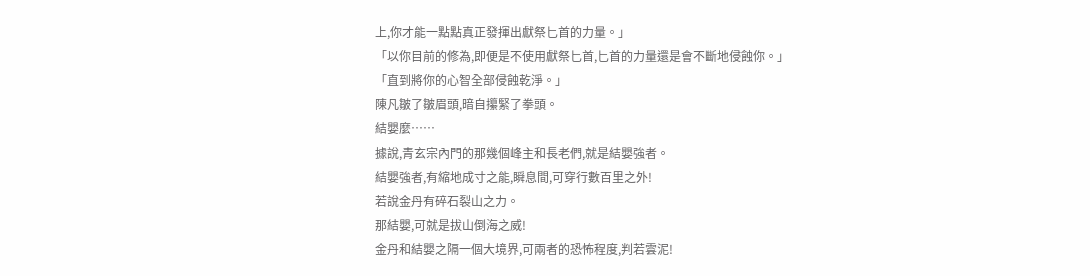上,你才能一點點真正發揮出獻祭匕首的力量。」
「以你目前的修為,即便是不使用獻祭匕首,匕首的力量還是會不斷地侵蝕你。」
「直到將你的心智全部侵蝕乾淨。」
陳凡皺了皺眉頭,暗自攥緊了拳頭。
結嬰麼……
據說,青玄宗內門的那幾個峰主和長老們,就是結嬰強者。
結嬰強者,有縮地成寸之能,瞬息間,可穿行數百里之外!
若說金丹有碎石裂山之力。
那結嬰,可就是拔山倒海之威!
金丹和結嬰之隔一個大境界,可兩者的恐怖程度,判若雲泥!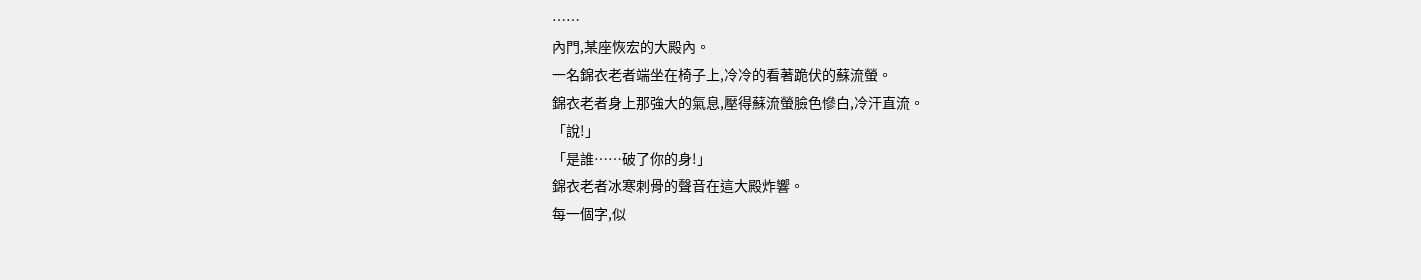……
內門,某座恢宏的大殿內。
一名錦衣老者端坐在椅子上,冷冷的看著跪伏的蘇流螢。
錦衣老者身上那強大的氣息,壓得蘇流螢臉色慘白,冷汗直流。
「說!」
「是誰……破了你的身!」
錦衣老者冰寒刺骨的聲音在這大殿炸響。
每一個字,似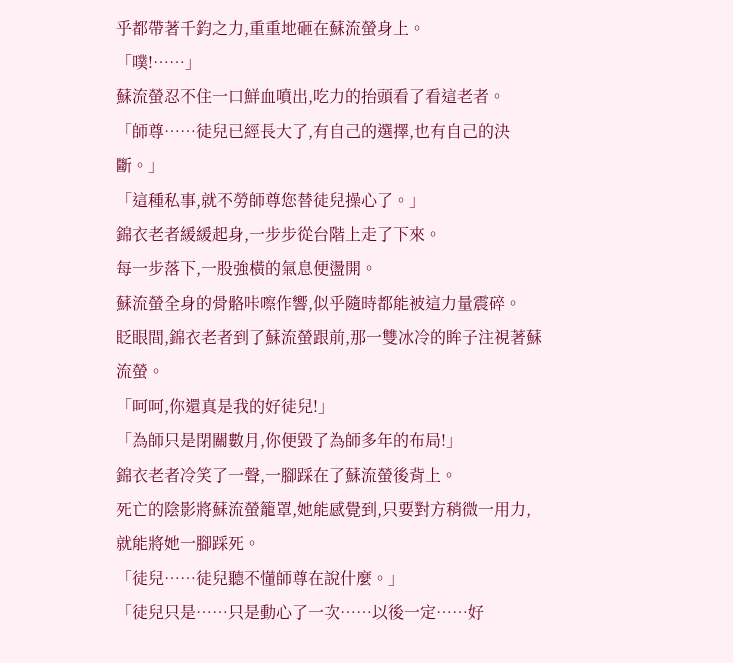乎都帶著千鈞之力,重重地砸在蘇流螢身上。
「噗!……」
蘇流螢忍不住一口鮮血噴出,吃力的抬頭看了看這老者。
「師尊……徒兒已經長大了,有自己的選擇,也有自己的決斷。」
「這種私事,就不勞師尊您替徒兒操心了。」
錦衣老者緩緩起身,一步步從台階上走了下來。
每一步落下,一股強橫的氣息便盪開。
蘇流螢全身的骨骼咔嚓作響,似乎隨時都能被這力量震碎。
眨眼間,錦衣老者到了蘇流螢跟前,那一雙冰冷的眸子注視著蘇流螢。
「呵呵,你還真是我的好徒兒!」
「為師只是閉關數月,你便毀了為師多年的布局!」
錦衣老者冷笑了一聲,一腳踩在了蘇流螢後背上。
死亡的陰影將蘇流螢籠罩,她能感覺到,只要對方稍微一用力,就能將她一腳踩死。
「徒兒……徒兒聽不懂師尊在說什麼。」
「徒兒只是……只是動心了一次……以後一定……好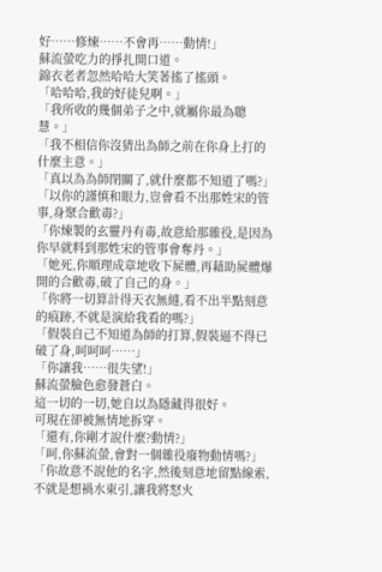好……修煉……不會再……動情!」
蘇流螢吃力的掙扎開口道。
錦衣老者忽然哈哈大笑著搖了搖頭。
「哈哈哈,我的好徒兒啊。」
「我所收的幾個弟子之中,就屬你最為聰慧。」
「我不相信你沒猜出為師之前在你身上打的什麼主意。」
「真以為為師閉關了,就什麼都不知道了嗎?」
「以你的謹慎和眼力,豈會看不出那姓宋的管事,身聚合歡毒?」
「你煉製的玄靈丹有毒,故意給那雜役,是因為你早就料到那姓宋的管事會奪丹。」
「她死,你順理成章地收下屍體,再藉助屍體爆開的合歡毒,破了自己的身。」
「你將一切算計得天衣無縫,看不出半點刻意的痕跡,不就是演給我看的嗎?」
「假裝自己不知道為師的打算,假裝逼不得已破了身,呵呵呵……」
「你讓我……很失望!」
蘇流螢臉色愈發蒼白。
這一切的一切,她自以為隱藏得很好。
可現在卻被無情地拆穿。
「還有,你剛才說什麼?動情?」
「呵,你蘇流螢,會對一個雜役廢物動情嗎?」
「你故意不說他的名字,然後刻意地留點線索,不就是想禍水東引,讓我將怒火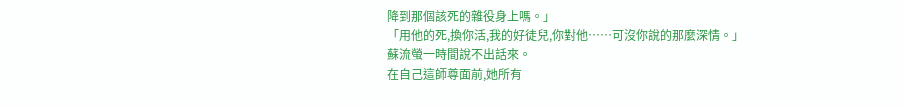降到那個該死的雜役身上嗎。」
「用他的死,換你活,我的好徒兒,你對他……可沒你說的那麼深情。」
蘇流螢一時間說不出話來。
在自己這師尊面前,她所有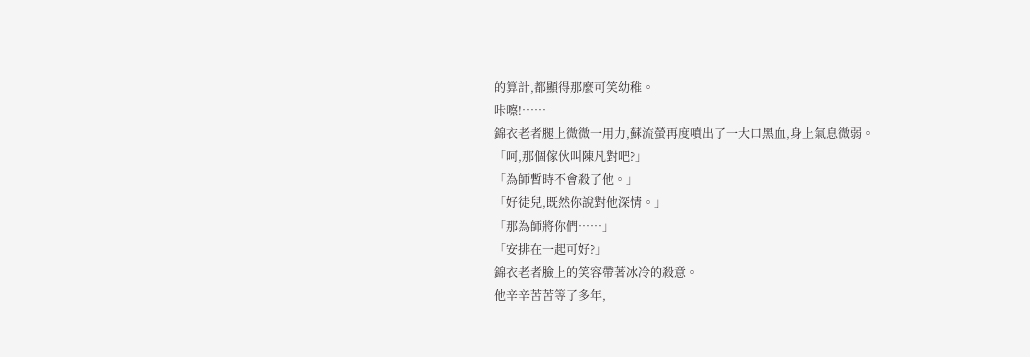的算計,都顯得那麼可笑幼稚。
咔嚓!……
錦衣老者腿上微微一用力,蘇流螢再度噴出了一大口黑血,身上氣息微弱。
「呵,那個傢伙叫陳凡對吧?」
「為師暫時不會殺了他。」
「好徒兒,既然你說對他深情。」
「那為師將你們……」
「安排在一起可好?」
錦衣老者臉上的笑容帶著冰冷的殺意。
他辛辛苦苦等了多年,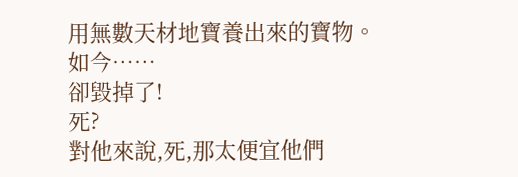用無數天材地寶養出來的寶物。
如今……
卻毀掉了!
死?
對他來說,死,那太便宜他們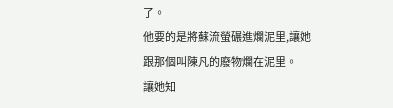了。
他要的是將蘇流螢碾進爛泥里,讓她跟那個叫陳凡的廢物爛在泥里。
讓她知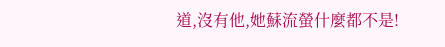道,沒有他,她蘇流螢什麼都不是!